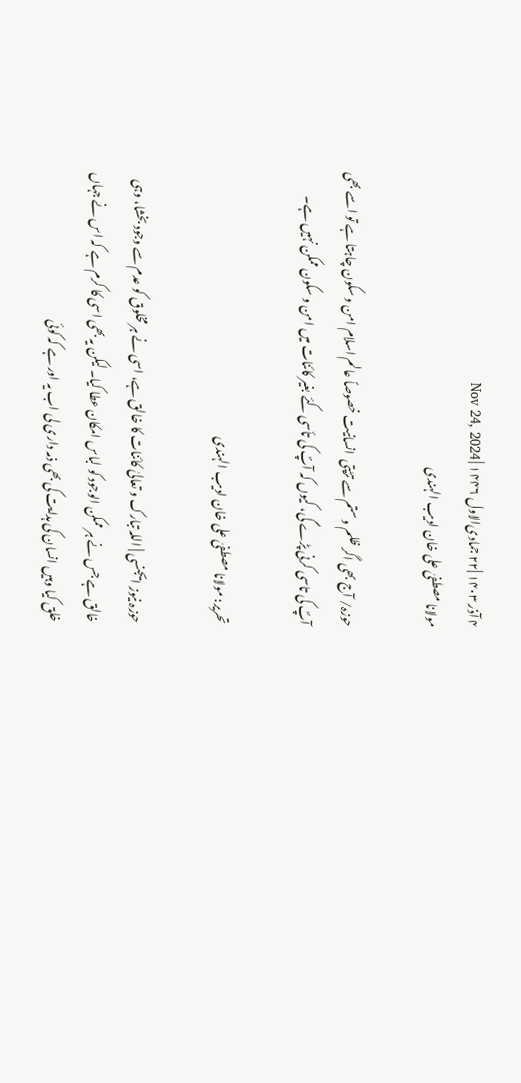۴ آذر ۱۴۰۳ |۲۲ جمادی‌الاول ۱۴۴۶ | Nov 24, 2024
مولانا مصطفیٰ علی خان ادیب الہندی

حوزہ/ آج بھی اگر ظلم و ستم سے تڑپتی  انسانیت خصوصاً عالم اسلام امن و سکون چاہتا ہے تو اسے بھی آپؐ کی تاسی کرنی پڑے گی، کیوں کہ آپؐ کی تأسی کئے بغیر کائنات میں امن و سکون ممکن نہیں ہے۔

تحریر: مولانا مصطفیٰ علی خان ادیب الہندی

حوزہ نیوز ایجنسی | اللہ تبارک و تعالیٰ کائنات کا خالق ہے، اسی نے ہر مخلوق کو عدم سے وجود بخشا، وہی خالق ہے جس نے ہر ممکن الوجود کو لباس امکان عطا کیا۔ لیکن یہ بھی اسی کا کرم ہے کہ اس نے جہاں خلق کیا وہیں انسان کی ہدایت کی بھی ذمہ داری لی اب یہ اور ہے کہ کوئی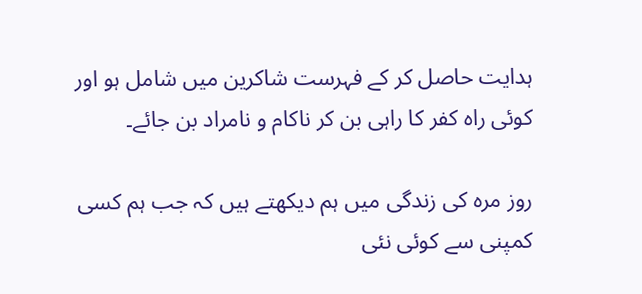ہدایت حاصل کر کے فہرست شاکرین میں شامل ہو اور کوئی راہ کفر کا راہی بن کر ناکام و نامراد بن جائے۔

روز مرہ کی زندگی میں ہم دیکھتے ہیں کہ جب ہم کسی کمپنی سے کوئی نئی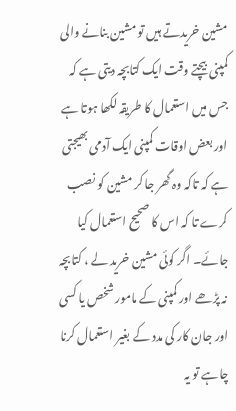مشین خریدتے ہیں تو مشین بنانے والی کمپنی بیچتے وقت ایک کتابچہ دیتی ہے کہ جس میں استعمال کا طریقہ لکھا ہوتا ہے اور بعض اوقات کمپنی ایک آدمی بھیجتی ہے کہ تاکہ وہ گھر جا کر مشین کو نصب کرے تا کہ اس کا صحیح استعمال کیا جائے۔ اگر کوئی مشین خرید لے ، کتابچہ نہ پڑھے اور کمپنی کے مامور شخص یا کسی اور جان کار کی مدد کے بغیر استعمال کرنا چاہے تو یہ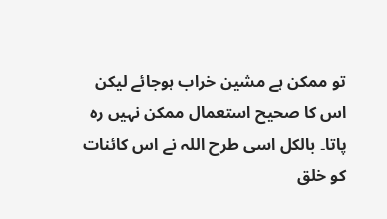تو ممکن ہے مشین خراب ہوجائے لیکن اس کا صحیح استعمال ممکن نہیں رہ پاتا۔ بالکل اسی طرح اللہ نے اس کائنات کو خلق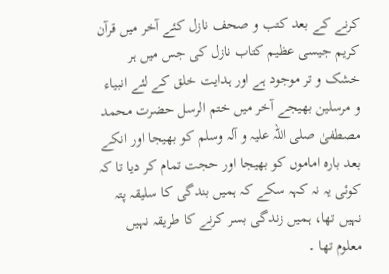کرنے کے بعد کتب و صحف نازل کئے آخر میں قرآن کریم جیسی عظیم کتاب نازل کی جس میں ہر خشک و تر موجود ہے اور ہدایت خلق کے لئے انبیاء و مرسلین بھیجے آخر میں ختم الرسل حضرت محمد مصطفیٰ صلی اللہ علیہ و آلہ وسلم کو بھیجا اور انکے بعد بارہ اماموں کو بھیجا اور حجت تمام کر دیا تا کہ کوئی یہ نہ کہہ سکے کہ ہمیں بندگی کا سلیقہ پتہ نہیں تھا، ہمیں زندگی بسر کرنے کا طریقہ نہیں معلوم تھا ۔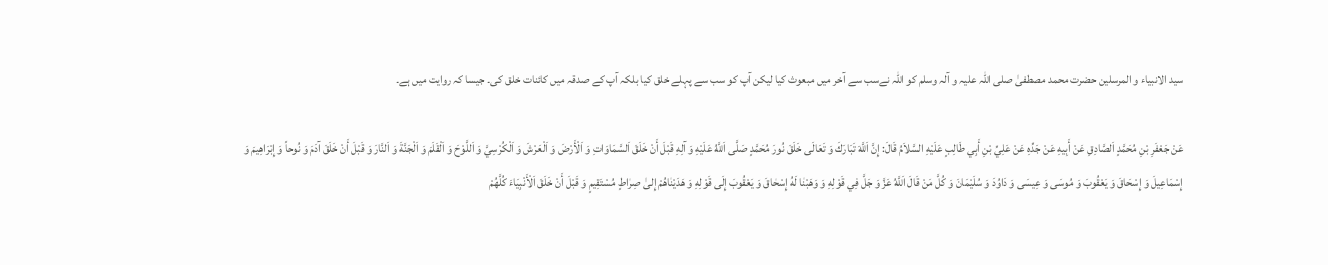سید الانبیاء و المرسلین حضرت محمد مصطفیٰ صلی اللہ علیہ و آلہ وسلم کو اللہ نےسب سے آخر میں مبعوث کیا لیکن آپ کو سب سے پہلے خلق کیا بلکہ آپ کے صدقہ میں کائنات خلق کی۔ جیسا کہ روایت میں ہے۔

عَنْ جَعْفَرِ بْنِ مُحَمَّدٍ اَلصَّادِقِ عَنْ أَبِيهِ عَنْ جَدِّهِ عَنْ عَلِيِّ بْنِ أَبِي طَالِبٍ عَلَيْهِ السَّلاَمُ قَالَ: إِنَّ اَللَّهَ تَبَارَكَ وَ تَعَالَى خَلَقَ نُورَ مُحَمَّدٍ صَلَّى اَللَّهُ عَلَيْهِ وَ آلِهِ قَبْلَ أَنْ خَلَقَ اَلسَّمَاوَاتِ وَ اَلْأَرْضَ وَ اَلْعَرْشَ وَ اَلْكُرْسِيَّ وَ اَللَّوْحَ وَ اَلْقَلَمَ وَ اَلْجَنَّةَ وَ اَلنَّارَ وَ قَبْلَ أَنْ خَلَقَ آدَمَ وَ نُوحاً وَ إِبْرَاهِيمَ وَ إِسْمَاعِيلَ وَ إِسْحَاقَ وَ يَعْقُوبَ وَ مُوسَى وَ عِيسَى وَ دَاوُدَ وَ سُلَيْمَانَ وَ كُلَّ مَنْ قَالَ اَللَّهُ عَزَّ وَ جَلَّ فِي قَوْلِهِ وَ وَهَبْنٰا لَهُ إِسْحٰاقَ وَ يَعْقُوبَ إِلَى قَوْلِهِ وَ هَدَيْنٰاهُمْ إِلىٰ صِرٰاطٍ مُسْتَقِيمٍ وَ قَبْلَ أَنْ خَلَقَ اَلْأَنْبِيَاءَ كُلَّهُمْ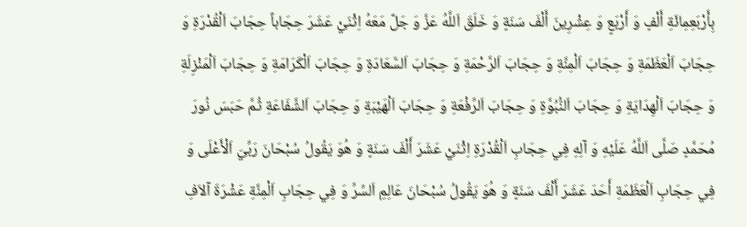بِأَرْبَعِمِائَةِ أَلْفٍ وَ أَرْبَعٍ وَ عِشْرِينَ أَلْفَ سَنَةٍ وَ خَلَقَ اَللَّهُ عَزَّ وَ جَلَّ مَعَهُ اِثْنَيْ عَشَرَ حِجَاباً حِجَابَ اَلْقُدْرَةِ وَ حِجَابَ اَلْعَظَمَةِ وَ حِجَابَ اَلْمِنَّةِ وَ حِجَابَ اَلرَّحْمَةِ وَ حِجَابَ اَلسَّعَادَةِ وَ حِجَابَ اَلْكَرَامَةِ وَ حِجَابَ اَلْمَنْزِلَةِ وَ حِجَابَ اَلْهِدَايَةِ وَ حِجَابَ اَلنُّبُوَّةِ وَ حِجَابَ اَلرِّفْعَةِ وَ حِجَابَ اَلْهَيْبَةِ وَ حِجَابَ اَلشَّفَاعَةِ ثُمَّ حَبَسَ نُورَ مُحَمَّدٍ صَلَّى اَللَّهُ عَلَيْهِ وَ آلِهِ فِي حِجَابِ اَلْقُدْرَةِ اِثْنَيْ عَشَرَ أَلْفَ سَنَةٍ وَ هُوَ يَقُولُ سُبْحَانَ رَبِّيَ اَلْأَعْلَى وَ فِي حِجَابِ اَلْعَظَمَةِ أَحَدَ عَشَرَ أَلْفَ سَنَةٍ وَ هُوَ يَقُولُ سُبْحَانَ عَالِمِ اَلسِّرِّ وَ فِي حِجَابِ اَلْمِنَّةِ عَشْرَةَ آلاَفِ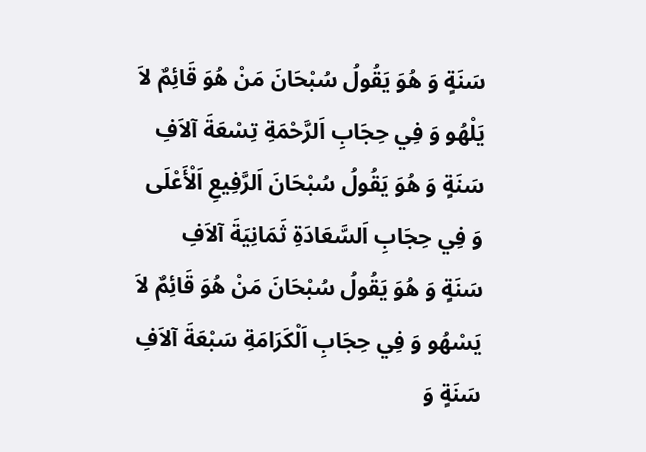سَنَةٍ وَ هُوَ يَقُولُ سُبْحَانَ مَنْ هُوَ قَائِمٌ لاَ يَلْهُو وَ فِي حِجَابِ اَلرَّحْمَةِ تِسْعَةَ آلاَفِ سَنَةٍ وَ هُوَ يَقُولُ سُبْحَانَ اَلرَّفِيعِ اَلْأَعْلَى وَ فِي حِجَابِ اَلسَّعَادَةِ ثَمَانِيَةَ آلاَفِ سَنَةٍ وَ هُوَ يَقُولُ سُبْحَانَ مَنْ هُوَ قَائِمٌ لاَ يَسْهُو وَ فِي حِجَابِ اَلْكَرَامَةِ سَبْعَةَ آلاَفِ سَنَةٍ وَ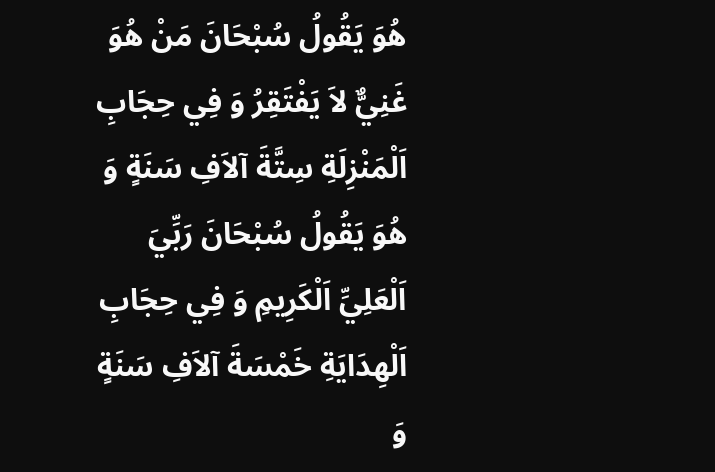هُوَ يَقُولُ سُبْحَانَ مَنْ هُوَ غَنِيٌّ لاَ يَفْتَقِرُ وَ فِي حِجَابِ اَلْمَنْزِلَةِ سِتَّةَ آلاَفِ سَنَةٍ وَ هُوَ يَقُولُ سُبْحَانَ رَبِّيَ اَلْعَلِيِّ اَلْكَرِيمِ وَ فِي حِجَابِ اَلْهِدَايَةِ خَمْسَةَ آلاَفِ سَنَةٍ وَ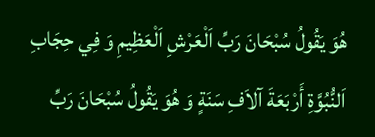هُوَ يَقُولُ سُبْحَانَ رَبِّ اَلْعَرْشِ اَلْعَظِيمِ وَ فِي حِجَابِ اَلنُّبُوَّةِ أَرْبَعَةَ آلاَفِ سَنَةٍ وَ هُوَ يَقُولُ سُبْحَانَ رَبِّ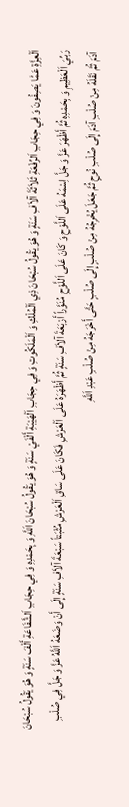اَلْعِزَّةِ عَمّٰا يَصِفُونَ وَ فِي حِجَابِ اَلرِّفْعَةِ ثَلاَثَةَ آلاَفِ سَنَةٍ وَ هُوَ يَقُولُ سُبْحَانَ ذِي اَلْمُلْكِ وَ اَلْمَلَكُوتِ وَ فِي حِجَابِ اَلْهَيْبَةِ أَلْفَيْ سَنَةٍ وَ هُوَ يَقُولُ سُبْحَانَ اَللَّهِ وَ بِحَمْدِهِ وَ فِي حِجَابِ اَلشَّفَاعَةِ أَلْفَ سَنَةٍ وَ هُوَ يَقُولُ سُبْحَانَ رَبِّيَ اَلْعَظِيمِ وَ بِحَمْدِهِ ثُمَّ أَظْهَرَ عَزَّ وَ جَلَّ اِسْمَهُ عَلَى اَللَّوْحِ وَ كَانَ عَلَى اَللَّوْحِ مُنَوَّراً أَرْبَعَةَ آلاَفِ سَنَةٍ ثُمَّ أَظْهَرَهُ عَلَى اَلْعَرْشِ فَكَانَ عَلَى سَاقِ اَلْعَرْشِ مُثْبَتاً سَبْعَةَ آلاَفِ سَنَةٍ إِلَى أَنْ وَضَعَهُ اَللَّهُ عَزَّ وَ جَلَّ فِي صُلْبِ آدَمَ ثُمَّ نَقَلَهُ مِنْ صُلْبِ آدَمَ إِلَى صُلْبِ نُوحٍ ثُمَّ جَعَلَ يُخْرِجُهُ مِنْ صُلْبٍ إِلَى صُلْبٍ حَتَّى أَخْرَجَهُ مِنْ صُلْبِ عَبْدِ اَللَّهِ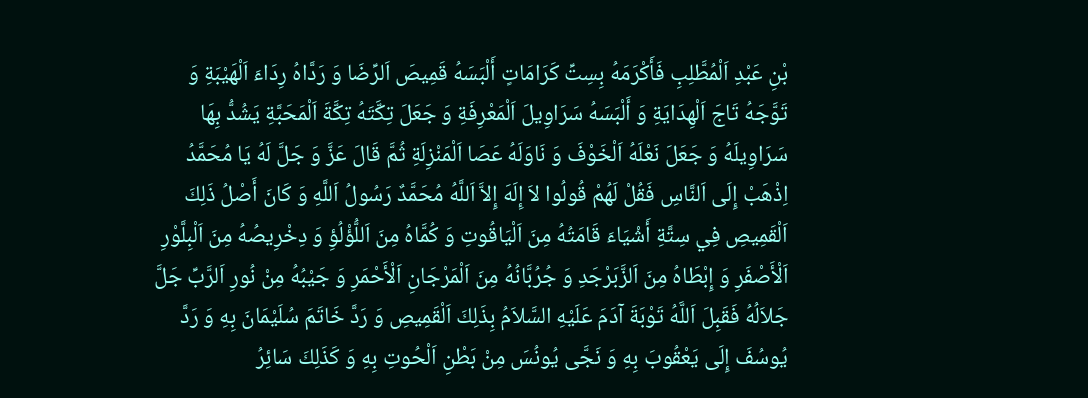بْنِ عَبْدِ اَلْمُطَّلِبِ فَأَكْرَمَهُ بِسِتِّ كَرَامَاتٍ أَلْبَسَهُ قَمِيصَ اَلرِّضَا وَ رَدَّاهُ رِدَاءَ اَلْهَيْبَةِ وَ تَوَّجَهُ تَاجَ اَلْهِدَايَةِ وَ أَلْبَسَهُ سَرَاوِيلَ اَلْمَعْرِفَةِ وَ جَعَلَ تِكَّتَهُ تِكَّةَ اَلْمَحَبَّةِ يَشُدُّ بِهَا سَرَاوِيلَهُ وَ جَعَلَ نَعْلَهُ اَلْخَوْفَ وَ نَاوَلَهُ عَصَا اَلْمَنْزِلَةِ ثُمَّ قَالَ عَزَّ وَ جَلَّ لَهُ يَا مُحَمَّدُ اِذْهَبْ إِلَى اَلنَّاسِ فَقُلْ لَهُمْ قُولُوا لاَ إِلَهَ إِلاَّ اَللَّهُ مُحَمَّدٌ رَسُولُ اَللَّهِ وَ كَانَ أَصْلُ ذَلِكَ اَلْقَمِيصِ فِي سِتَّةِ أَشْيَاءَ قَامَتُهُ مِنَ اَلْيَاقُوتِ وَ كُمَّاهُ مِنَ اَللُّؤْلُؤِ وَ دِخْرِيصُهُ مِنَ اَلْبِلَّوْرِ اَلْأَصْفَرِ وَ إِبْطَاهُ مِنَ اَلزَّبَرْجَدِ وَ جُرُبَّانُهُ مِنَ اَلْمَرْجَانِ اَلْأَحْمَرِ وَ جَيْبُهُ مِنْ نُورِ اَلرَّبِّ جَلَّ جَلاَلُهُ فَقَبِلَ اَللَّهُ تَوْبَةَ آدَمَ عَلَيْهِ السَّلاَمُ بِذَلِكَ اَلْقَمِيصِ وَ رَدَّ خَاتَمَ سُلَيْمَانَ بِهِ وَ رَدَّ يُوسُفَ إِلَى يَعْقُوبَ بِهِ وَ نَجَّى يُونُسَ مِنْ بَطْنِ اَلْحُوتِ بِهِ وَ كَذَلِكَ سَائِرُ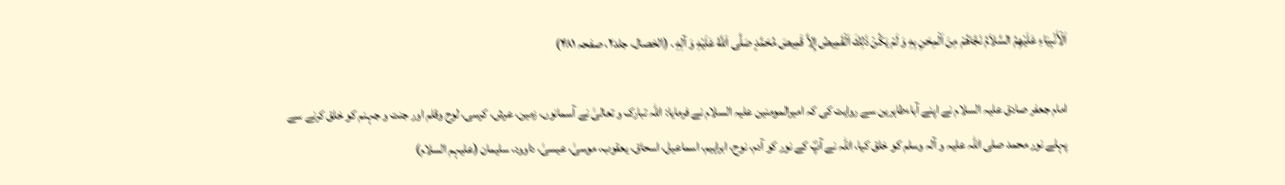اَلْأَنْبِيَاءِ عَلَيْهِمُ السَّلاَمُ نَجَّاهُمْ مِنَ اَلْمِحَنِ بِهِ وَ لَمْ يَكُنْ ذَلِكَ اَلْقَمِيصُ إِلاَّ قَمِيصَ مُحَمَّدٍ صَلَّى اَللَّهُ عَلَيْهِ وَ آلِهِ . (الخصال، جلد۲، صفحہ ۴۸۱)

امام جعفر صادق علیہ السلام نے اپنے آباءطاہرین سے روایت کی کہ امیرالمومنین علیہ السلام نے فرمایا: اللہ تبارک و تعالیٰ نے آسمانوں، زمین، عرش، کرسی، لوح وقلم اور جنت و جہنم کو خلق کرنے سے پہلے نور محمد صلی اللہ علیہ و آلہ وسلم کو خلق کیا، اللہ نے آپؐ کے نور کو آدم، نوح، ابراہیم، اسماعیل، اسحاق، یعقوب، موسیٰ، عیسیٰ، داوود، سلیمان (علیہم السلام)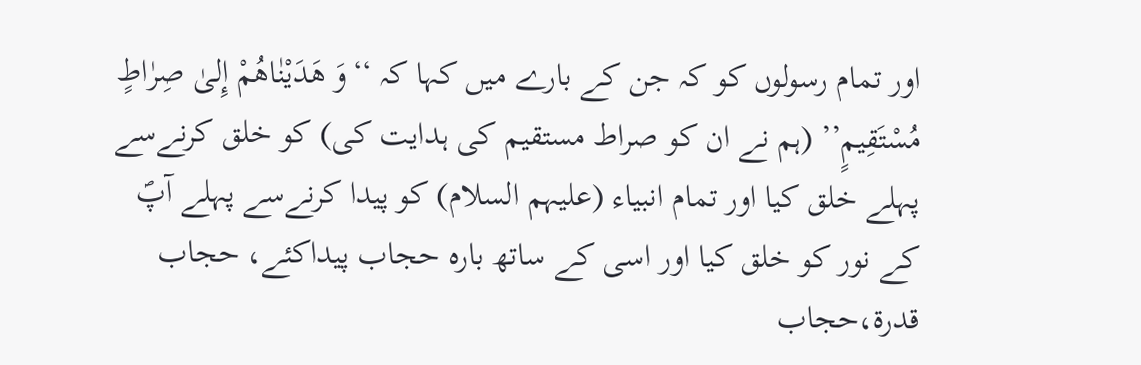اور تمام رسولوں کو کہ جن کے بارے میں کہا کہ ‘‘وَ هَدَيْنٰاهُمْ إِلىٰ صِرٰاطٍ مُسْتَقِيمٍ’’ (ہم نے ان کو صراط مستقیم کی ہدایت کی) کو خلق کرنےسے پہلے خلق کیا اور تمام انبیاء (علیہم السلام) کو پیدا کرنےسے پہلے آپؐ کے نور کو خلق کیا اور اسی کے ساتھ بارہ حجاب پیداکئے، حجاب قدرة،حجاب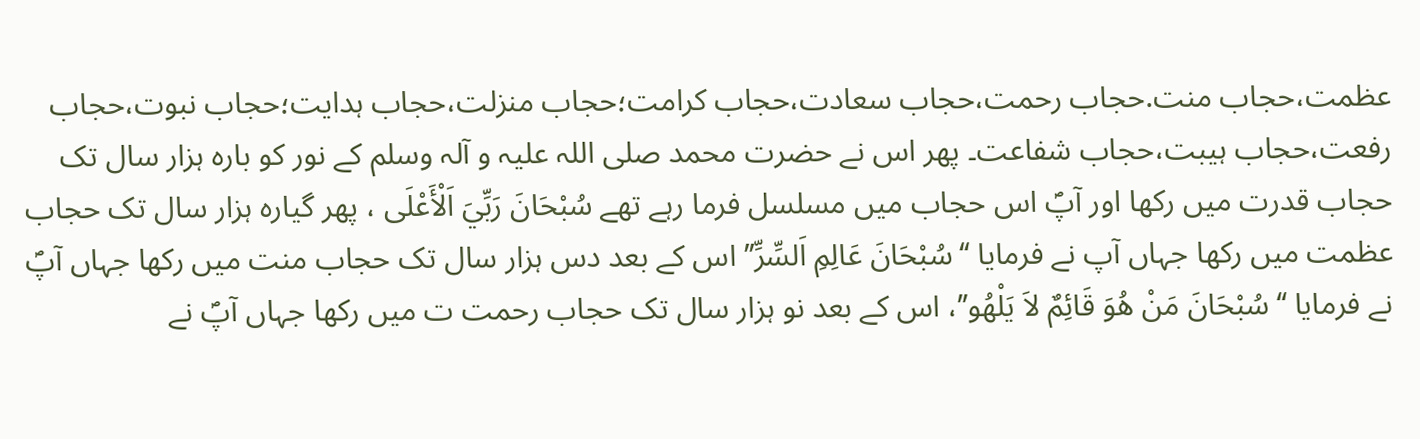عظمت،حجاب منت.حجاب رحمت،حجاب سعادت،حجاب كرامت؛حجاب منزلت،حجاب ہدايت؛حجاب نبوت،حجاب رفعت،حجاب ہيبت،حجاب شفاعت۔ پھر اس نے حضرت محمد صلی اللہ علیہ و آلہ وسلم کے نور کو بارہ ہزار سال تک حجاب قدرت میں رکھا اور آپؐ اس حجاب میں مسلسل فرما رہے تھے سُبْحَانَ رَبِّيَ اَلْأَعْلَى ، پھر گیارہ ہزار سال تک حجاب عظمت میں رکھا جہاں آپ نے فرمایا ‘‘سُبْحَانَ عَالِمِ اَلسِّرِّ’’ اس کے بعد دس ہزار سال تک حجاب منت میں رکھا جہاں آپؐ نے فرمایا ‘‘سُبْحَانَ مَنْ هُوَ قَائِمٌ لاَ يَلْهُو’’، اس کے بعد نو ہزار سال تک حجاب رحمت ت میں رکھا جہاں آپؐ نے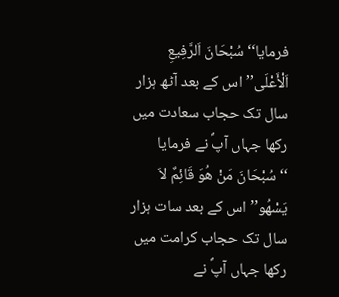فرمایا‘‘سُبْحَانَ اَلرَّفِيعِ اَلْأَعْلَى’’ اس کے بعد آٹھ ہزار سال تک حجاب سعادت میں رکھا جہاں آپؐ نے فرمایا ‘‘سُبْحَانَ مَنْ هُوَ قَائِمٌ لاَ يَسْهُو’’ اس کے بعد سات ہزار سال تک حجاب کرامت میں رکھا جہاں آپؐ نے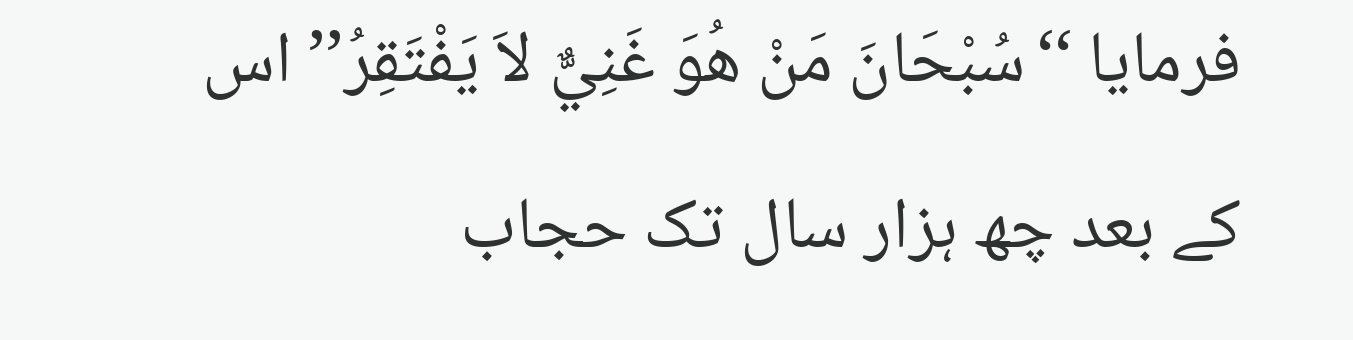فرمایا ‘‘سُبْحَانَ مَنْ هُوَ غَنِيٌّ لاَ يَفْتَقِرُ’’ اس کے بعد چھ ہزار سال تک حجاب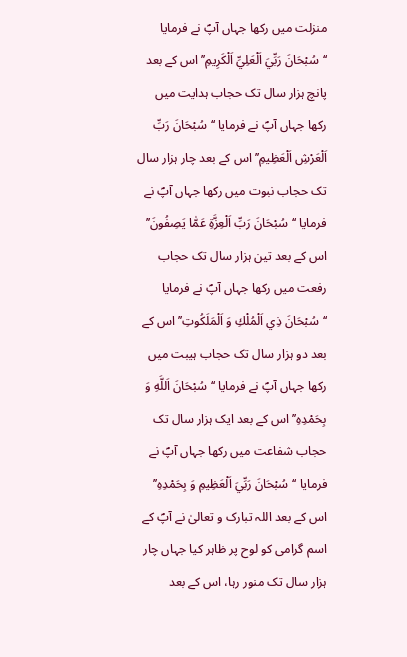منزلت میں رکھا جہاں آپؐ نے فرمایا ‘‘سُبْحَانَ رَبِّيَ اَلْعَلِيِّ اَلْكَرِيمِ’’ اس کے بعد پانچ ہزار سال تک حجاب ہدایت میں رکھا جہاں آپؐ نے فرمایا ‘‘سُبْحَانَ رَبِّ اَلْعَرْشِ اَلْعَظِيمِ’’ اس کے بعد چار ہزار سال تک حجاب نبوت میں رکھا جہاں آپؐ نے فرمایا ‘‘سُبْحَانَ رَبِّ اَلْعِزَّةِ عَمّٰا يَصِفُونَ’’ اس کے بعد تین ہزار سال تک حجاب رفعت میں رکھا جہاں آپؐ نے فرمایا ‘‘سُبْحَانَ ذِي اَلْمُلْكِ وَ اَلْمَلَكُوتِ’’ اس کے بعد دو ہزار سال تک حجاب ہیبت میں رکھا جہاں آپؐ نے فرمایا ‘‘سُبْحَانَ اَللَّهِ وَ بِحَمْدِهِ’’ اس کے بعد ایک ہزار سال تک حجاب شفاعت میں رکھا جہاں آپؐ نے فرمایا ‘‘سُبْحَانَ رَبِّيَ اَلْعَظِيمِ وَ بِحَمْدِهِ’’ اس کے بعد اللہ تبارک و تعالیٰ نے آپؐ کے اسم گرامی کو لوح پر ظاہر کیا جہاں چار ہزار سال تک منور رہا، اس کے بعد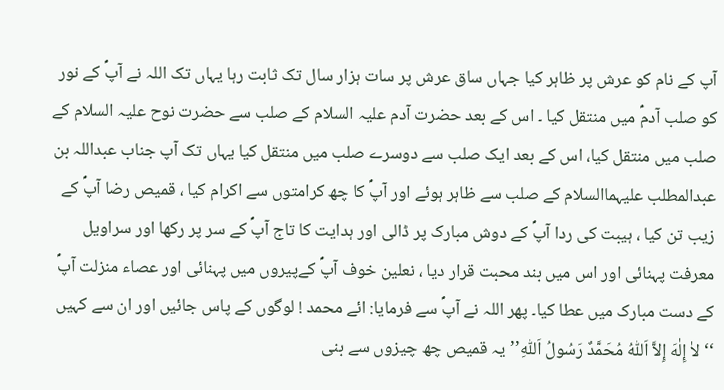آپ کے نام کو عرش پر ظاہر کیا جہاں ساق عرش پر سات ہزار سال تک ثابت رہا یہاں تک اللہ نے آپؐ کے نور کو صلب آدمؑ میں منتقل کیا ۔ اس کے بعد حضرت آدم علیہ السلام کے صلب سے حضرت نوح علیہ السلام کے صلب میں منتقل کیا، اس کے بعد ایک صلب سے دوسرے صلب میں منتقل کیا یہاں تک آپ جناب عبداللہ بن عبدالمطلب علیہماالسلام کے صلب سے ظاہر ہوئے اور آپؐ کا چھ کرامتوں سے اکرام کیا ، قمیص رضا آپؐ کے زیب تن کیا ، ہیبت کی ردا آپؐ کے دوش مبارک پر ڈالی اور ہدایت کا تاج آپؐ کے سر پر رکھا اور سراویل معرفت پہنائی اور اس میں بند محبت قرار دیا ، نعلین خوف آپؐ کےپیروں میں پہنائی اور عصاء منزلت آپؐ کے دست مبارک میں عطا کیا۔ پھر اللہ نے آپؐ سے فرمایا: ائے محمد ! لوگوں کے پاس جائیں اور ان سے کہیں ‘‘لاٰ إِلٰهَ‌ إِلاَّ اَللّٰهُ‌ مُحَمَّدٌ رَسُولُ‌ اَللّٰهِ‌’’ یہ قمیص چھ چیزوں سے بنی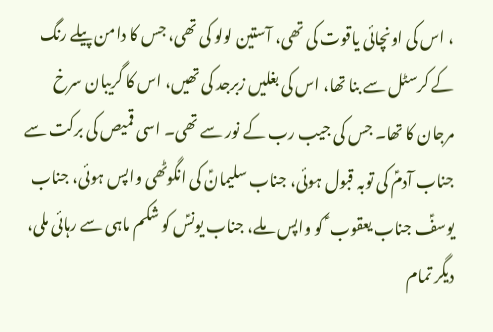، اس کی اونچائی یاقوت کی تھی، آستین لولو کی تھی، جس کا دامن پیلے رنگ کے کرسٹل سے بنا تھا، اس کی بغلیں زبرجد کی تھیں، اس کا گریبان سرخ مرجان کا تھا۔ جس کی جیب رب کے نور سے تھی۔ اسی قمیص کی برکت سے جناب آدمؑ کی توبہ قبول ہوئی، جناب سلیمانؑ کی انگوٹھی واپس ہوئی، جناب یوسفؑ جناب یعقوب ؑ کو واپس ملے، جناب یونسؑ کو شکم ماہی سے رہائی ملی، دیگر تمام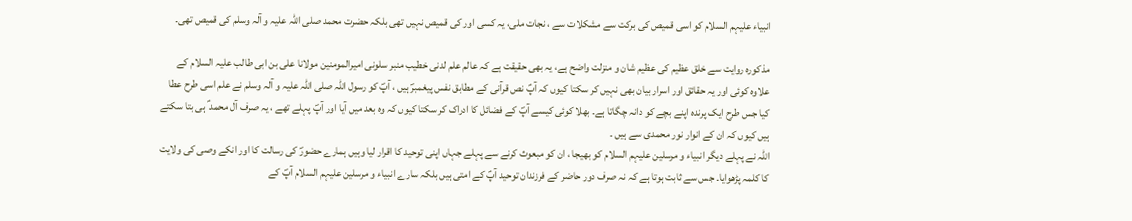انبیاء علیہم السلام کو اسی قمیص کی برکت سے مشکلات سے ، نجات ملی، یہ کسی اور کی قمیص نہیں تھی بلکہ حضرت محمد صلی اللہ علیہ و آلہ وسلم کی قمیص تھی۔

مذکورہ روایت سے خلق عظیم کی عظیم شان و منزلت واضح ہے، یہ بھی حقیقت ہے کہ عالم علم لدنی خطیب منبر سلونی امیرالمومنین مولانا علی بن ابی طالب علیہ السلام کے علاوہ کوئی اور یہ حقائق اور اسرار بیان بھی نہیں کر سکتا کیوں کہ آپؑ نص قرآنی کے مطابق نفس پیغمبرؐ ہیں ، آپؐ کو رسول اللہ صلی اللہ علیہ و آلہ وسلم نے علم اسی طرح عطا کیا جس طرح ایک پرندہ اپنے بچے کو دانہ چگاتا ہے۔ بھلا کوئی کیسے آپؐ کے فضائل کا ادراک کر سکتا کیوں کہ وہ بعد میں آیا اور آپؐ پہلے تھے ، یہ صرف آل محمد ؑ ہی بتا سکتے ہیں کیوں کہ ان کے انوار نور محمدی سے ہیں ۔
اللہ نے پہلے دیگر انبیاء و مرسلین علیہم السلام کو بھیجا ، ان کو مبعوث کرنے سے پہلے جہاں اپنی توحید کا اقرار لیا وہیں ہمارے حضورؐ کی رسالت کا اور انکے وصی کی ولایت کا کلمہ پڑھوایا۔ جس سے ثابت ہوتا ہے کہ نہ صرف دور حاضر کے فرزندان توحید آپؑ کے امتی ہیں بلکہ سارے انبیاء و مرسلین علیہم السلام آپؐ کے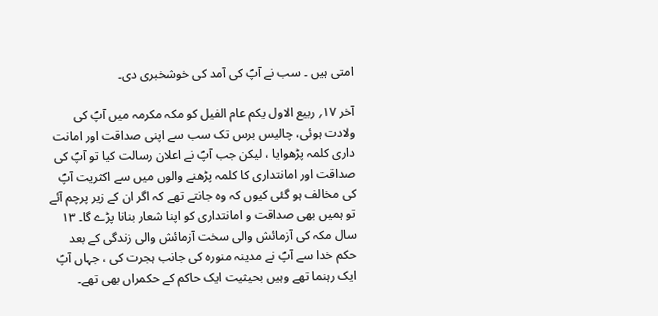امتی ہیں ۔ سب نے آپؐ کی آمد کی خوشخبری دی۔

آخر ۱۷؍ ربیع الاول یکم عام الفیل کو مکہ مکرمہ میں آپؐ کی ولادت ہوئی، چالیس برس تک سب سے اپنی صداقت اور امانت داری کلمہ پڑھوایا ، لیکن جب آپؐ نے اعلان رسالت کیا تو آپؐ کی صداقت اور امانتداری کا کلمہ پڑھنے والوں میں سے اکثریت آپؐ کی مخالف ہو گئی کیوں کہ وہ جانتے تھے کہ اگر ان کے زیر پرچم آئے تو ہمیں بھی صداقت و امانتداری کو اپنا شعار بنانا پڑے گا۔ ۱۳ سال مکہ کی آزمائش والی سخت آزمائش والی زندگی کے بعد حکم خدا سے آپؐ نے مدینہ منورہ کی جانب ہجرت کی ، جہاں آپؑ ایک رہنما تھے وہیں بحیثیت ایک حاکم کے حکمراں بھی تھے۔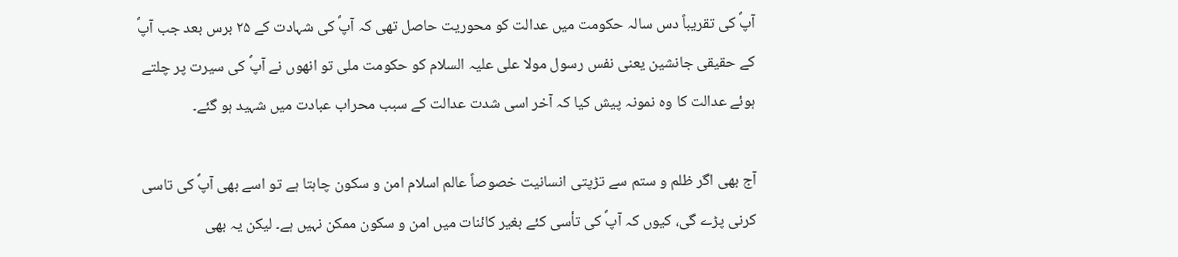آپؐ کی تقریباً دس سالہ حکومت میں عدالت کو محوریت حاصل تھی کہ آپؐ کی شہادت کے ۲۵ برس بعد جب آپؐ کے حقیقی جانشین یعنی نفس رسول مولا علی علیہ السلام کو حکومت ملی تو انھوں نے آپؐ کی سیرت پر چلتے ہوئے عدالت کا وہ نمونہ پیش کیا کہ آخر اسی شدت عدالت کے سبب محراب عبادت میں شہید ہو گئے۔

آج بھی اگر ظلم و ستم سے تڑپتی انسانیت خصوصاً عالم اسلام امن و سکون چاہتا ہے تو اسے بھی آپؐ کی تاسی کرنی پڑے گی، کیوں کہ آپؐ کی تأسی کئے بغیر کائنات میں امن و سکون ممکن نہیں ہے۔ لیکن یہ بھی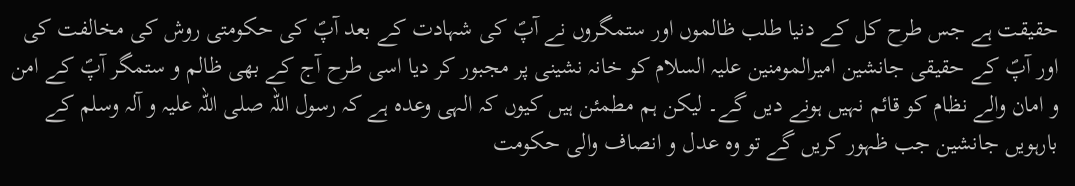حقیقت ہے جس طرح کل کے دنیا طلب ظالموں اور ستمگروں نے آپؐ کی شہادت کے بعد آپؐ کی حکومتی روش کی مخالفت کی اور آپؐ کے حقیقی جانشین امیرالمومنین علیہ السلام کو خانہ نشینی پر مجبور کر دیا اسی طرح آج کے بھی ظالم و ستمگر آپؐ کے امن و امان والے نظام کو قائم نہیں ہونے دیں گے۔ لیکن ہم مطمئن ہیں کیوں کہ الہی وعدہ ہے کہ رسول اللہ صلی اللہ علیہ و آلہ وسلم کے بارہویں جانشین جب ظہور کریں گے تو وہ عدل و انصاف والی حکومت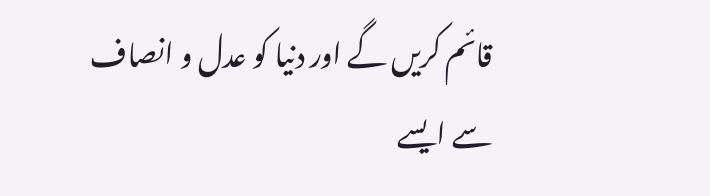قائم کریں گے اور دنیا کو عدل و انصاف سے ایسے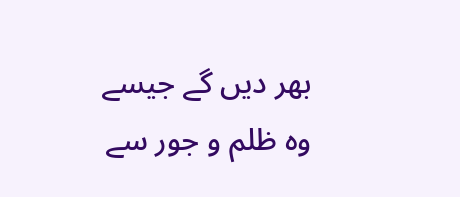بھر دیں گے جیسے وہ ظلم و جور سے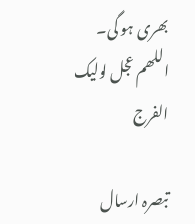بھری ہو گی۔
اللھم عجل لولیک الفرج

تبصرہ ارسال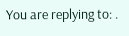You are replying to: .